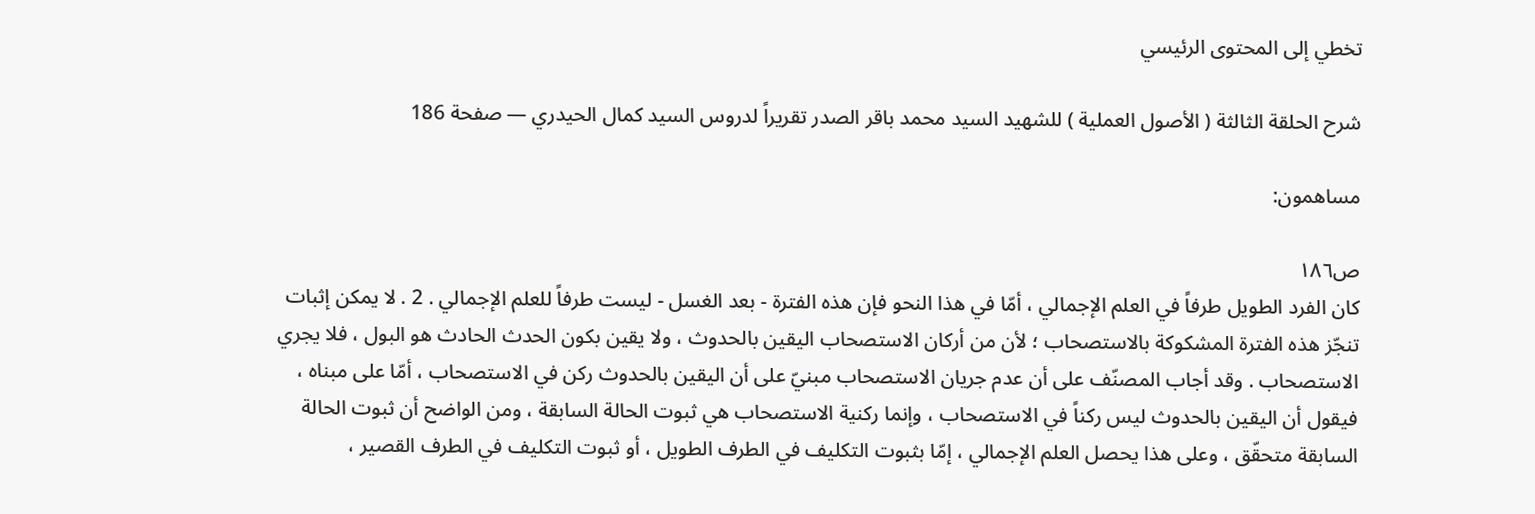تخطي إلى المحتوى الرئيسي

شرح الحلقة الثالثة ( الأصول العملية ) للشهيد السيد محمد باقر الصدر تقريراً لدروس السيد كمال الحيدري — صفحة 186

مساهمون:

ص١٨٦
كان الفرد الطويل طرفاً في العلم الإجمالي ، أمّا في هذا النحو فإن هذه الفترة - بعد الغسل - ليست طرفاً للعلم الإجمالي . 2 . لا يمكن إثبات تنجّز هذه الفترة المشكوكة بالاستصحاب ؛ لأن من أركان الاستصحاب اليقين بالحدوث ، ولا يقين بكون الحدث الحادث هو البول ، فلا يجري الاستصحاب . وقد أجاب المصنّف على أن عدم جريان الاستصحاب مبنيّ على أن اليقين بالحدوث ركن في الاستصحاب ، أمّا على مبناه ، فيقول أن اليقين بالحدوث ليس ركناً في الاستصحاب ، وإنما ركنية الاستصحاب هي ثبوت الحالة السابقة ، ومن الواضح أن ثبوت الحالة السابقة متحقّق ، وعلى هذا يحصل العلم الإجمالي ، إمّا بثبوت التكليف في الطرف الطويل ، أو ثبوت التكليف في الطرف القصير ،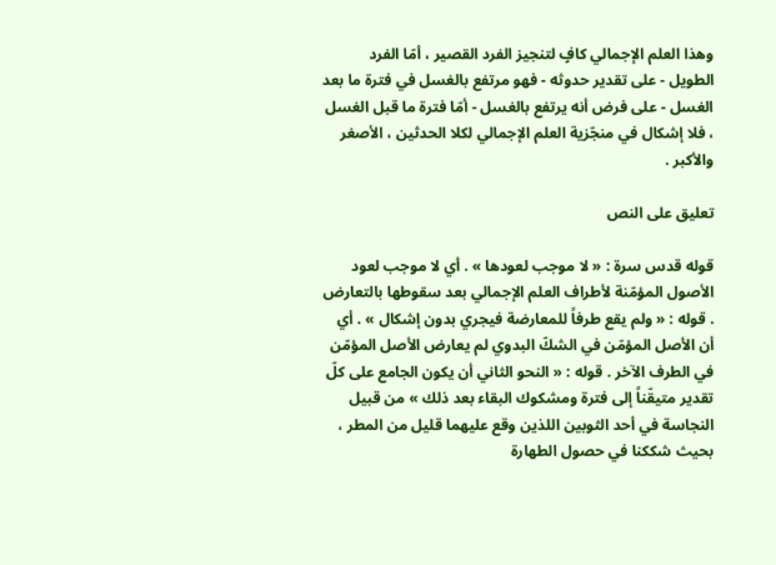وهذا العلم الإجمالي كافٍ لتنجيز الفرد القصير ، أمّا الفرد الطويل - على تقدير حدوثه - فهو مرتفع بالغسل في فترة ما بعد الغسل - على فرض أنه يرتفع بالغسل - أمّا فترة ما قبل الغسل ، فلا إشكال في منجّزية العلم الإجمالي لكلا الحدثين ، الأصغر والأكبر .

تعليق على النص

قوله قدس سرة : « لا موجب لعودها » . أي لا موجب لعود الأصول المؤمّنة لأطراف العلم الإجمالي بعد سقوطها بالتعارض . قوله : « ولم يقع طرفاً للمعارضة فيجري بدون إشكال » . أي أن الأصل المؤمّن في الشكّ البدوي لم يعارض الأصل المؤمّن في الطرف الآخر . قوله : « النحو الثاني أن يكون الجامع على كلّ تقدير متيقّناً إلى فترة ومشكوك البقاء بعد ذلك » من قبيل النجاسة في أحد الثوبين اللذين وقع عليهما قليل من المطر ، بحيث شككنا في حصول الطهارة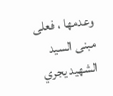وعدمها ، فعلى مبنى السيد الشهيد يجري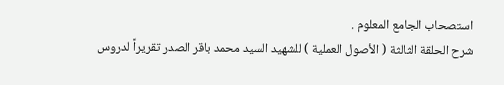استصحاب الجامع المعلوم .
شرح الحلقة الثالثة ( الأصول العملية ) للشهيد السيد محمد باقر الصدر تقريراً لدروس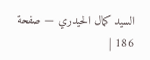السيد كمال الحيدري — صفحة 186 |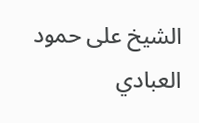الشيخ على حمود العبادي